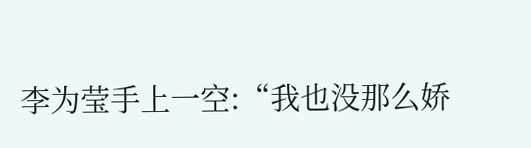李为莹手上一空:“我也没那么娇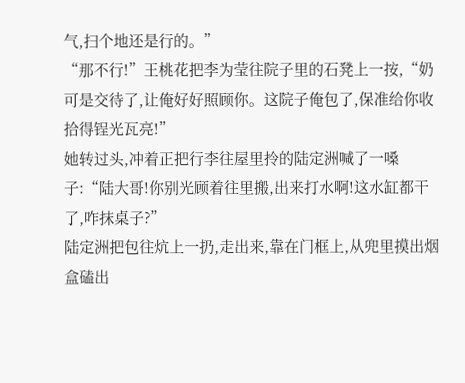气,扫个地还是行的。”
“那不行!”王桃花把李为莹往院子里的石凳上一按,“奶可是交待了,让俺好好照顾你。这院子俺包了,保准给你收拾得锃光瓦亮!”
她转过头,冲着正把行李往屋里拎的陆定洲喊了一嗓子:“陆大哥!你别光顾着往里搬,出来打水啊!这水缸都干了,咋抹桌子?”
陆定洲把包往炕上一扔,走出来,靠在门框上,从兜里摸出烟盒磕出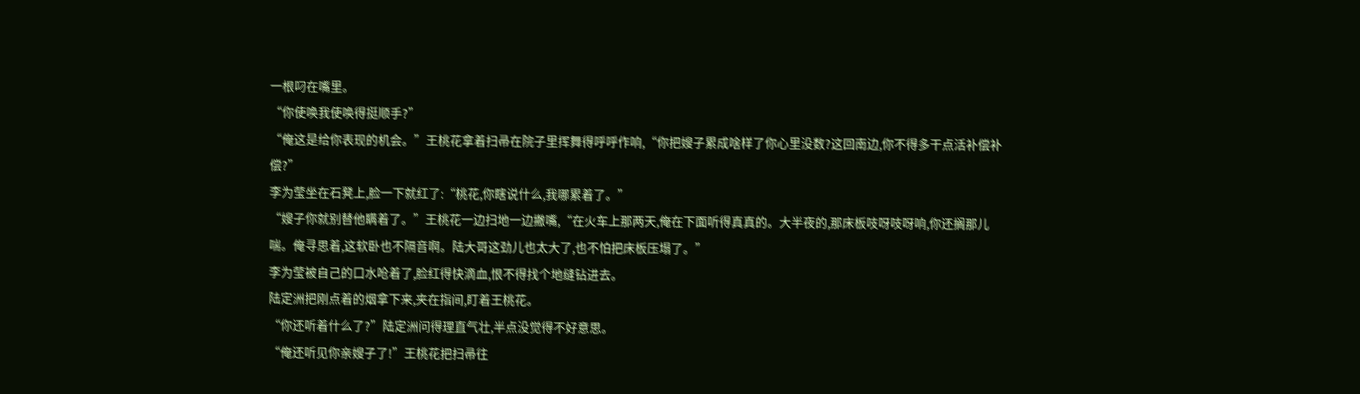一根叼在嘴里。
“你使唤我使唤得挺顺手?”
“俺这是给你表现的机会。”王桃花拿着扫帚在院子里挥舞得呼呼作响,“你把嫂子累成啥样了你心里没数?这回南边,你不得多干点活补偿补偿?”
李为莹坐在石凳上,脸一下就红了:“桃花,你瞎说什么,我哪累着了。”
“嫂子你就别替他瞒着了。”王桃花一边扫地一边撇嘴,“在火车上那两天,俺在下面听得真真的。大半夜的,那床板吱呀吱呀响,你还搁那儿喘。俺寻思着,这软卧也不隔音啊。陆大哥这劲儿也太大了,也不怕把床板压塌了。”
李为莹被自己的口水呛着了,脸红得快滴血,恨不得找个地缝钻进去。
陆定洲把刚点着的烟拿下来,夹在指间,盯着王桃花。
“你还听着什么了?”陆定洲问得理直气壮,半点没觉得不好意思。
“俺还听见你亲嫂子了!”王桃花把扫帚往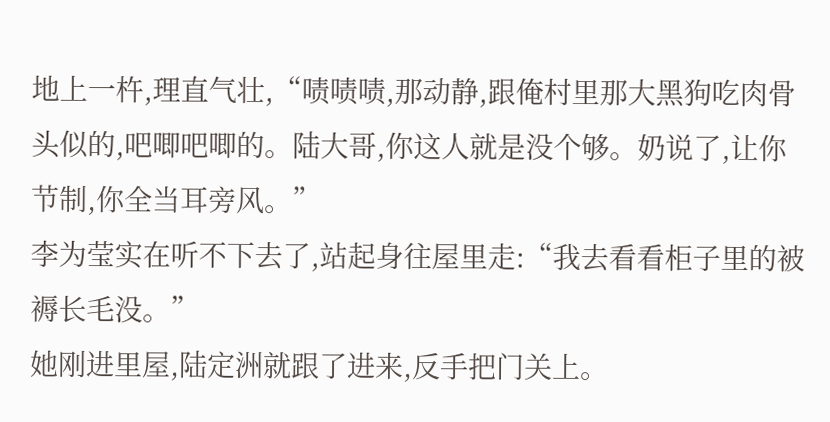地上一杵,理直气壮,“啧啧啧,那动静,跟俺村里那大黑狗吃肉骨头似的,吧唧吧唧的。陆大哥,你这人就是没个够。奶说了,让你节制,你全当耳旁风。”
李为莹实在听不下去了,站起身往屋里走:“我去看看柜子里的被褥长毛没。”
她刚进里屋,陆定洲就跟了进来,反手把门关上。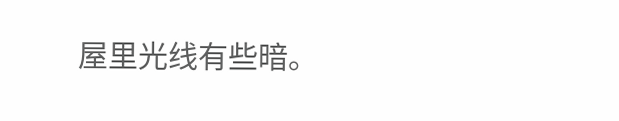屋里光线有些暗。